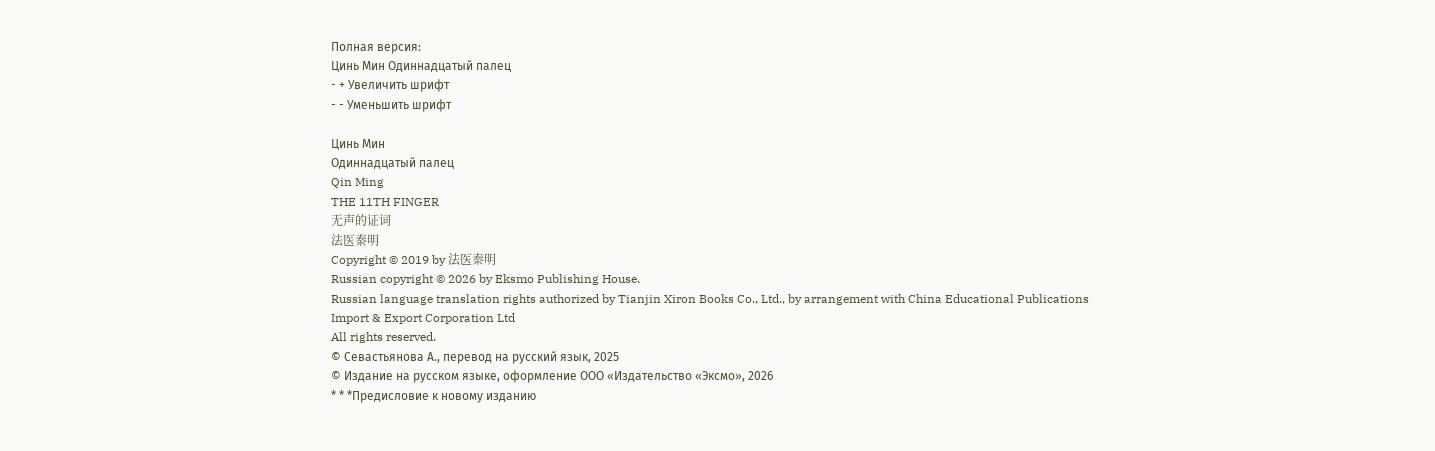Полная версия:
Цинь Мин Одиннадцатый палец
- + Увеличить шрифт
- - Уменьшить шрифт

Цинь Мин
Одиннадцатый палец
Qin Ming
THE 11TH FINGER
无声的证词
法医秦明
Copyright © 2019 by 法医秦明
Russian copyright © 2026 by Eksmo Publishing House.
Russian language translation rights authorized by Tianjin Xiron Books Co., Ltd., by arrangement with China Educational Publications Import & Export Corporation Ltd
All rights reserved.
© Севастьянова А., перевод на русский язык, 2025
© Издание на русском языке, оформление ООО «Издательство «Эксмо», 2026
* * *Предисловие к новому изданию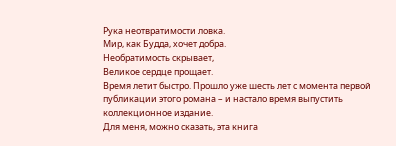Рука неотвратимости ловка.
Мир, как Будда, хочет добра.
Необратимость скрывает,
Великое сердце прощает.
Время летит быстро. Прошло уже шесть лет с момента первой публикации этого романа – и настало время выпустить коллекционное издание.
Для меня, можно сказать, эта книга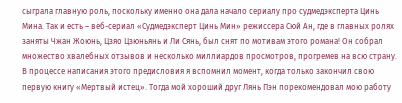сыграла главную роль, поскольку именно она дала начало сериалу про судмедэксперта Цинь Мина. Так и есть – веб-сериал «Судмедэксперт Цинь Мин» режиссера Сюй Ан, где в главных ролях заняты Чжан Жоюнь, Цзяо Цзюньянь и Ли Сянь, был снят по мотивам этого романа! Он собрал множество хвалебных отзывов и несколько миллиардов просмотров, прогремев на всю страну.
В процессе написания этого предисловия я вспомнил момент, когда только закончил свою первую книгу «Мертвый истец». Тогда мой хороший друг Лянь Пэн порекомендовал мою работу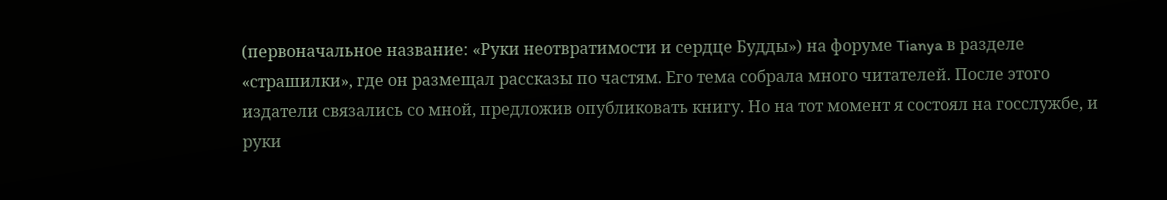(первоначальное название: «Руки неотвратимости и сердце Будды») на форуме Tianya в разделе «страшилки», где он размещал рассказы по частям. Его тема собрала много читателей. После этого издатели связались со мной, предложив опубликовать книгу. Но на тот момент я состоял на госслужбе, и руки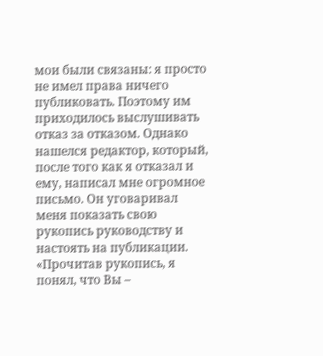мои были связаны: я просто не имел права ничего публиковать. Поэтому им приходилось выслушивать отказ за отказом. Однако нашелся редактор, который, после того как я отказал и ему, написал мне огромное письмо. Он уговаривал меня показать свою рукопись руководству и настоять на публикации. «Прочитав рукопись, я понял, что Вы –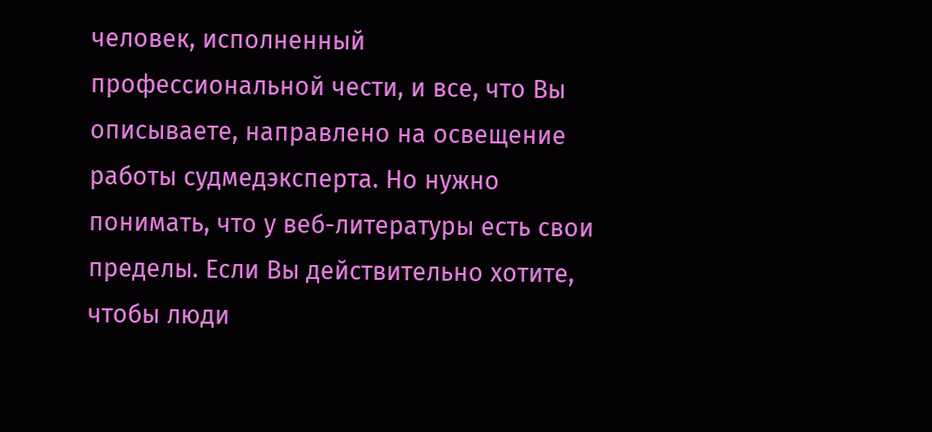человек, исполненный профессиональной чести, и все, что Вы описываете, направлено на освещение работы судмедэксперта. Но нужно понимать, что у веб-литературы есть свои пределы. Если Вы действительно хотите, чтобы люди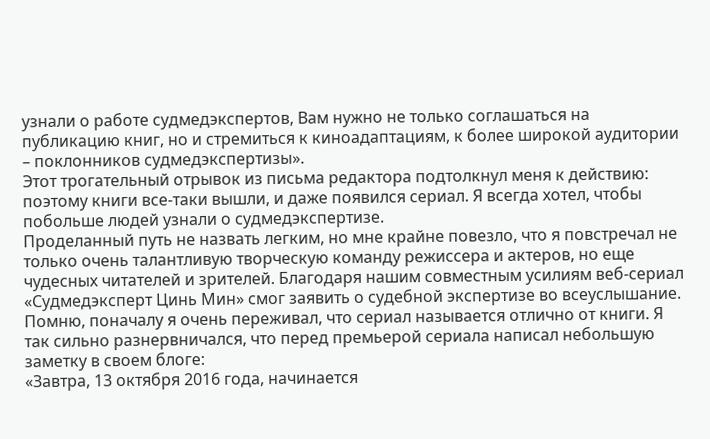узнали о работе судмедэкспертов, Вам нужно не только соглашаться на публикацию книг, но и стремиться к киноадаптациям, к более широкой аудитории – поклонников судмедэкспертизы».
Этот трогательный отрывок из письма редактора подтолкнул меня к действию: поэтому книги все-таки вышли, и даже появился сериал. Я всегда хотел, чтобы побольше людей узнали о судмедэкспертизе.
Проделанный путь не назвать легким, но мне крайне повезло, что я повстречал не только очень талантливую творческую команду режиссера и актеров, но еще чудесных читателей и зрителей. Благодаря нашим совместным усилиям веб-сериал «Судмедэксперт Цинь Мин» смог заявить о судебной экспертизе во всеуслышание.
Помню, поначалу я очень переживал, что сериал называется отлично от книги. Я так сильно разнервничался, что перед премьерой сериала написал небольшую заметку в своем блоге:
«Завтра, 13 октября 2016 года, начинается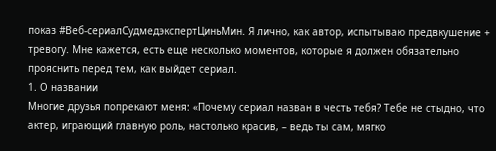показ #Веб-сериалСудмедэкспертЦиньМин. Я лично, как автор, испытываю предвкушение + тревогу. Мне кажется, есть еще несколько моментов, которые я должен обязательно прояснить перед тем, как выйдет сериал.
1. О названии
Многие друзья попрекают меня: «Почему сериал назван в честь тебя? Тебе не стыдно, что актер, играющий главную роль, настолько красив, – ведь ты сам, мягко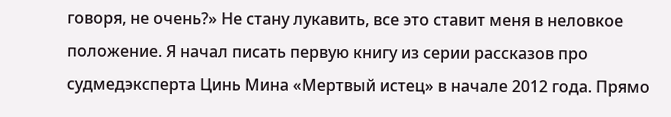говоря, не очень?» Не стану лукавить, все это ставит меня в неловкое положение. Я начал писать первую книгу из серии рассказов про судмедэксперта Цинь Мина «Мертвый истец» в начале 2012 года. Прямо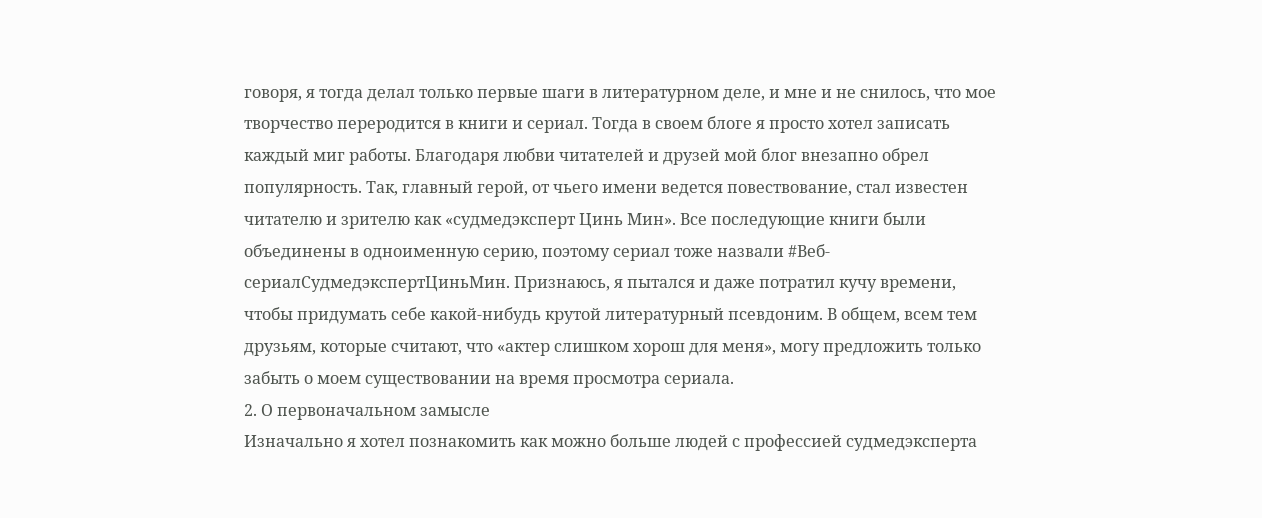говоря, я тогда делал только первые шаги в литературном деле, и мне и не снилось, что мое творчество переродится в книги и сериал. Тогда в своем блоге я просто хотел записать каждый миг работы. Благодаря любви читателей и друзей мой блог внезапно обрел популярность. Так, главный герой, от чьего имени ведется повествование, стал известен читателю и зрителю как «судмедэксперт Цинь Мин». Все последующие книги были объединены в одноименную серию, поэтому сериал тоже назвали #Веб-сериалСудмедэкспертЦиньМин. Признаюсь, я пытался и даже потратил кучу времени, чтобы придумать себе какой-нибудь крутой литературный псевдоним. В общем, всем тем друзьям, которые считают, что «актер слишком хорош для меня», могу предложить только забыть о моем существовании на время просмотра сериала.
2. О первоначальном замысле
Изначально я хотел познакомить как можно больше людей с профессией судмедэксперта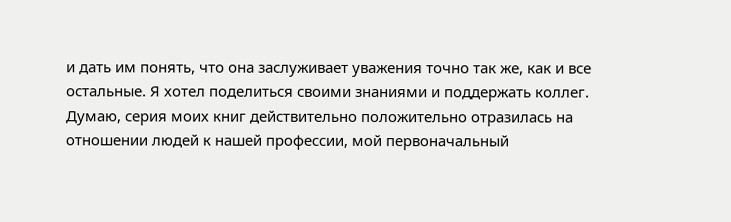и дать им понять, что она заслуживает уважения точно так же, как и все остальные. Я хотел поделиться своими знаниями и поддержать коллег. Думаю, серия моих книг действительно положительно отразилась на отношении людей к нашей профессии, мой первоначальный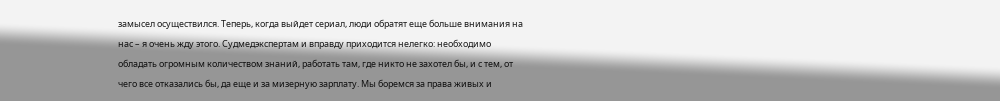замысел осуществился. Теперь, когда выйдет сериал, люди обратят еще больше внимания на нас – я очень жду этого. Судмедэкспертам и вправду приходится нелегко: необходимо обладать огромным количеством знаний, работать там, где никто не захотел бы, и с тем, от чего все отказались бы, да еще и за мизерную зарплату. Мы боремся за права живых и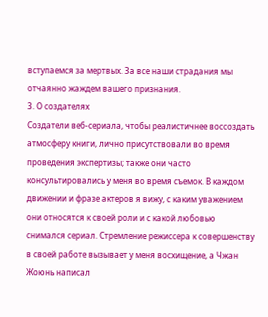вступаемся за мертвых. За все наши страдания мы отчаянно жаждем вашего признания.
3. О создателях
Создатели веб-сериала, чтобы реалистичнее воссоздать атмосферу книги, лично присутствовали во время проведения экспертизы; также они часто консультировались у меня во время съемок. В каждом движении и фразе актеров я вижу, с каким уважением они относятся к своей роли и с какой любовью снимался сериал. Стремление режиссера к совершенству в своей работе вызывает у меня восхищение, а Чжан Жоюнь написал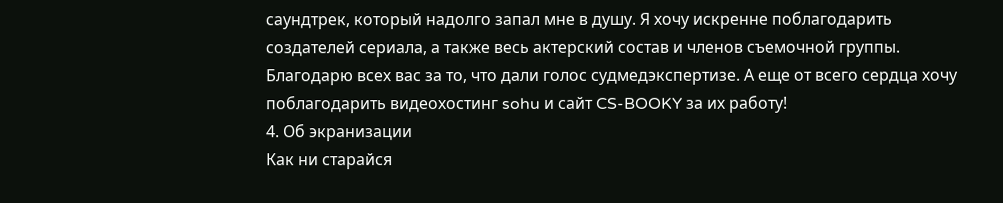саундтрек, который надолго запал мне в душу. Я хочу искренне поблагодарить создателей сериала, а также весь актерский состав и членов съемочной группы. Благодарю всех вас за то, что дали голос судмедэкспертизе. А еще от всего сердца хочу поблагодарить видеохостинг sohu и сайт CS-BOOKY за их работу!
4. Об экранизации
Как ни старайся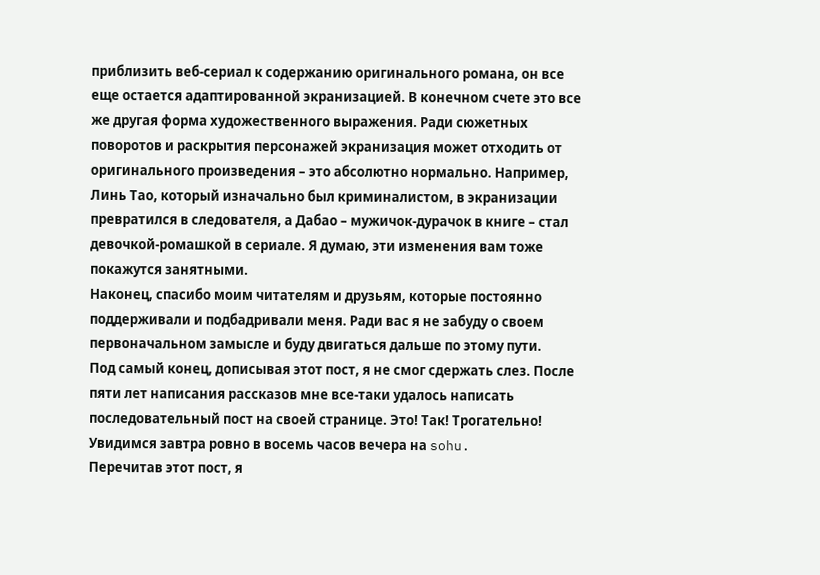приблизить веб-сериал к содержанию оригинального романа, он все еще остается адаптированной экранизацией. В конечном счете это все же другая форма художественного выражения. Ради сюжетных поворотов и раскрытия персонажей экранизация может отходить от оригинального произведения – это абсолютно нормально. Например, Линь Тао, который изначально был криминалистом, в экранизации превратился в следователя, а Дабао – мужичок-дурачок в книге – стал девочкой-ромашкой в сериале. Я думаю, эти изменения вам тоже покажутся занятными.
Наконец, спасибо моим читателям и друзьям, которые постоянно поддерживали и подбадривали меня. Ради вас я не забуду о своем первоначальном замысле и буду двигаться дальше по этому пути.
Под самый конец, дописывая этот пост, я не смог сдержать слез. После пяти лет написания рассказов мне все-таки удалось написать последовательный пост на своей странице. Это! Так! Трогательно!
Увидимся завтра ровно в восемь часов вечера на sohu.
Перечитав этот пост, я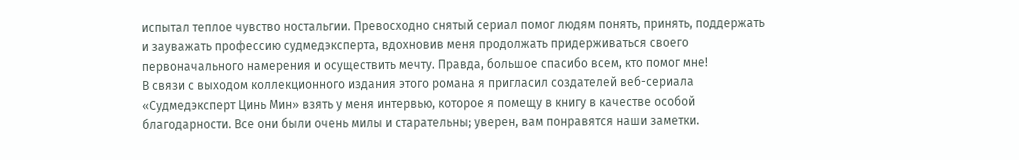испытал теплое чувство ностальгии. Превосходно снятый сериал помог людям понять, принять, поддержать и зауважать профессию судмедэксперта, вдохновив меня продолжать придерживаться своего первоначального намерения и осуществить мечту. Правда, большое спасибо всем, кто помог мне!
В связи с выходом коллекционного издания этого романа я пригласил создателей веб-сериала «Судмедэксперт Цинь Мин» взять у меня интервью, которое я помещу в книгу в качестве особой благодарности. Все они были очень милы и старательны; уверен, вам понравятся наши заметки.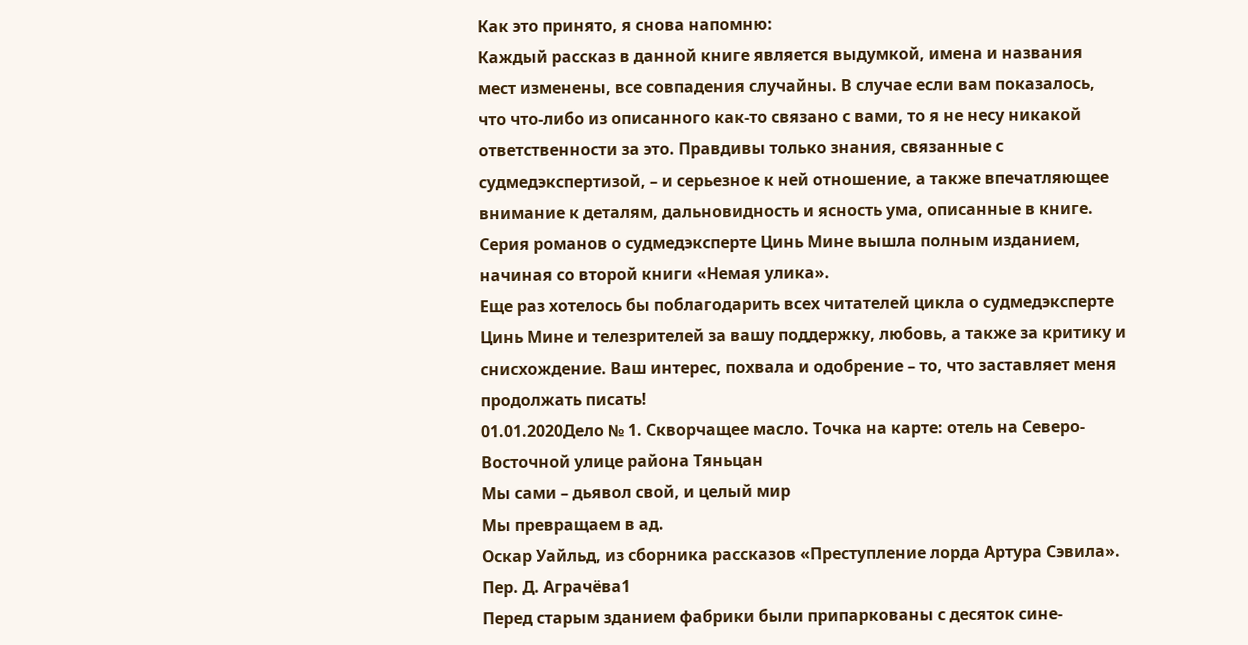Как это принято, я снова напомню:
Каждый рассказ в данной книге является выдумкой, имена и названия мест изменены, все совпадения случайны. В случае если вам показалось, что что-либо из описанного как-то связано с вами, то я не несу никакой ответственности за это. Правдивы только знания, связанные с судмедэкспертизой, – и серьезное к ней отношение, а также впечатляющее внимание к деталям, дальновидность и ясность ума, описанные в книге.
Серия романов о судмедэксперте Цинь Мине вышла полным изданием, начиная со второй книги «Немая улика».
Еще раз хотелось бы поблагодарить всех читателей цикла о судмедэксперте Цинь Мине и телезрителей за вашу поддержку, любовь, а также за критику и снисхождение. Ваш интерес, похвала и одобрение – то, что заставляет меня продолжать писать!
01.01.2020Дело № 1. Скворчащее масло. Точка на карте: отель на Северо-Восточной улице района Тяньцан
Мы сами – дьявол свой, и целый мир
Мы превращаем в ад.
Оскар Уайльд, из сборника рассказов «Преступление лорда Артура Сэвила». Пер. Д. Аграчёва1
Перед старым зданием фабрики были припаркованы с десяток сине-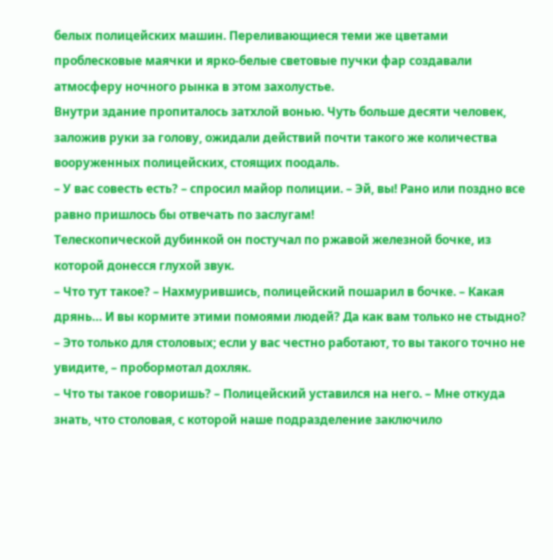белых полицейских машин. Переливающиеся теми же цветами проблесковые маячки и ярко-белые световые пучки фар создавали атмосферу ночного рынка в этом захолустье.
Внутри здание пропиталось затхлой вонью. Чуть больше десяти человек, заложив руки за голову, ожидали действий почти такого же количества вооруженных полицейских, стоящих поодаль.
– У вас совесть есть? – спросил майор полиции. – Эй, вы! Рано или поздно все равно пришлось бы отвечать по заслугам!
Телескопической дубинкой он постучал по ржавой железной бочке, из которой донесся глухой звук.
– Что тут такое? – Нахмурившись, полицейский пошарил в бочке. – Какая дрянь… И вы кормите этими помоями людей? Да как вам только не стыдно?
– Это только для столовых; если у вас честно работают, то вы такого точно не увидите, – пробормотал дохляк.
– Что ты такое говоришь? – Полицейский уставился на него. – Мне откуда знать, что столовая, с которой наше подразделение заключило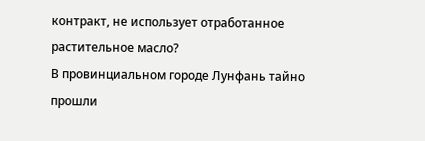контракт, не использует отработанное растительное масло?
В провинциальном городе Лунфань тайно прошли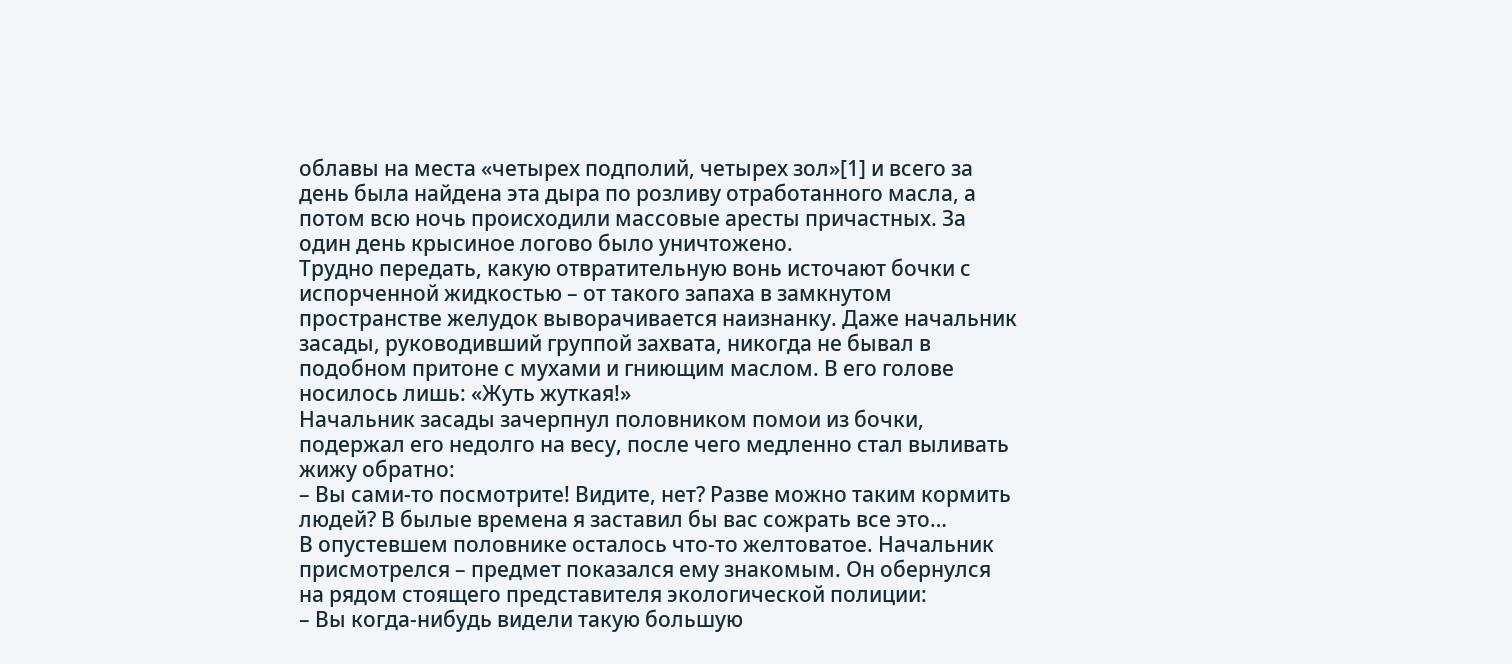облавы на места «четырех подполий, четырех зол»[1] и всего за день была найдена эта дыра по розливу отработанного масла, а потом всю ночь происходили массовые аресты причастных. За один день крысиное логово было уничтожено.
Трудно передать, какую отвратительную вонь источают бочки с испорченной жидкостью – от такого запаха в замкнутом пространстве желудок выворачивается наизнанку. Даже начальник засады, руководивший группой захвата, никогда не бывал в подобном притоне с мухами и гниющим маслом. В его голове носилось лишь: «Жуть жуткая!»
Начальник засады зачерпнул половником помои из бочки, подержал его недолго на весу, после чего медленно стал выливать жижу обратно:
– Вы сами-то посмотрите! Видите, нет? Разве можно таким кормить людей? В былые времена я заставил бы вас сожрать все это…
В опустевшем половнике осталось что-то желтоватое. Начальник присмотрелся – предмет показался ему знакомым. Он обернулся на рядом стоящего представителя экологической полиции:
– Вы когда-нибудь видели такую большую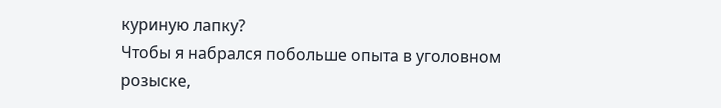куриную лапку?
Чтобы я набрался побольше опыта в уголовном розыске,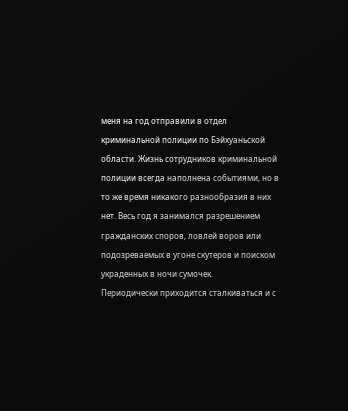меня на год отправили в отдел криминальной полиции по Бэйхуаньской области. Жизнь сотрудников криминальной полиции всегда наполнена событиями, но в то же время никакого разнообразия в них нет. Весь год я занимался разрешением гражданских споров, ловлей воров или подозреваемых в угоне скутеров и поиском украденных в ночи сумочек.
Периодически приходится сталкиваться и с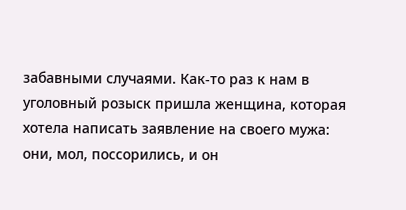забавными случаями. Как-то раз к нам в уголовный розыск пришла женщина, которая хотела написать заявление на своего мужа: они, мол, поссорились, и он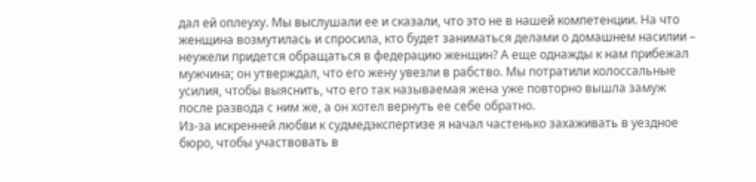дал ей оплеуху. Мы выслушали ее и сказали, что это не в нашей компетенции. На что женщина возмутилась и спросила, кто будет заниматься делами о домашнем насилии – неужели придется обращаться в федерацию женщин? А еще однажды к нам прибежал мужчина; он утверждал, что его жену увезли в рабство. Мы потратили колоссальные усилия, чтобы выяснить, что его так называемая жена уже повторно вышла замуж после развода с ним же, а он хотел вернуть ее себе обратно.
Из-за искренней любви к судмедэкспертизе я начал частенько захаживать в уездное бюро, чтобы участвовать в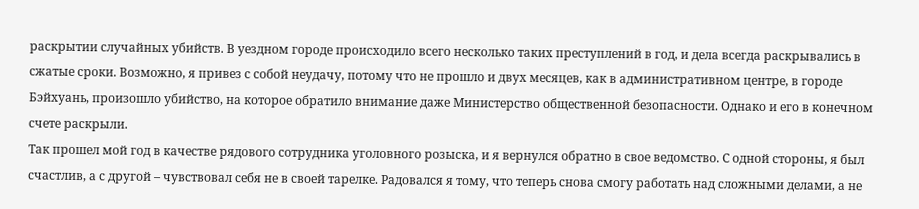раскрытии случайных убийств. В уездном городе происходило всего несколько таких преступлений в год, и дела всегда раскрывались в сжатые сроки. Возможно, я привез с собой неудачу, потому что не прошло и двух месяцев, как в административном центре, в городе Бэйхуань, произошло убийство, на которое обратило внимание даже Министерство общественной безопасности. Однако и его в конечном счете раскрыли.
Так прошел мой год в качестве рядового сотрудника уголовного розыска, и я вернулся обратно в свое ведомство. С одной стороны, я был счастлив, а с другой – чувствовал себя не в своей тарелке. Радовался я тому, что теперь снова смогу работать над сложными делами, а не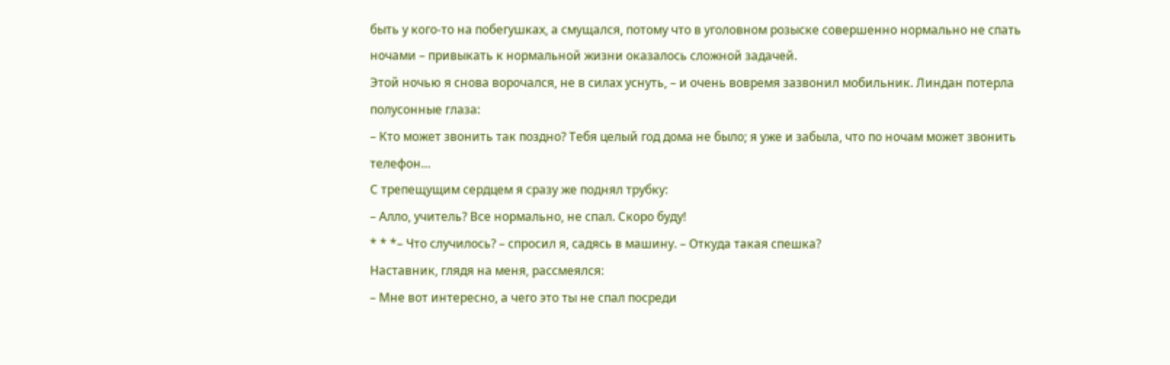быть у кого-то на побегушках, а смущался, потому что в уголовном розыске совершенно нормально не спать ночами – привыкать к нормальной жизни оказалось сложной задачей.
Этой ночью я снова ворочался, не в силах уснуть, – и очень вовремя зазвонил мобильник. Линдан потерла полусонные глаза:
– Кто может звонить так поздно? Тебя целый год дома не было; я уже и забыла, что по ночам может звонить телефон…
С трепещущим сердцем я сразу же поднял трубку:
– Алло, учитель? Все нормально, не спал. Скоро буду!
* * *– Что случилось? – спросил я, садясь в машину. – Откуда такая спешка?
Наставник, глядя на меня, рассмеялся:
– Мне вот интересно, а чего это ты не спал посреди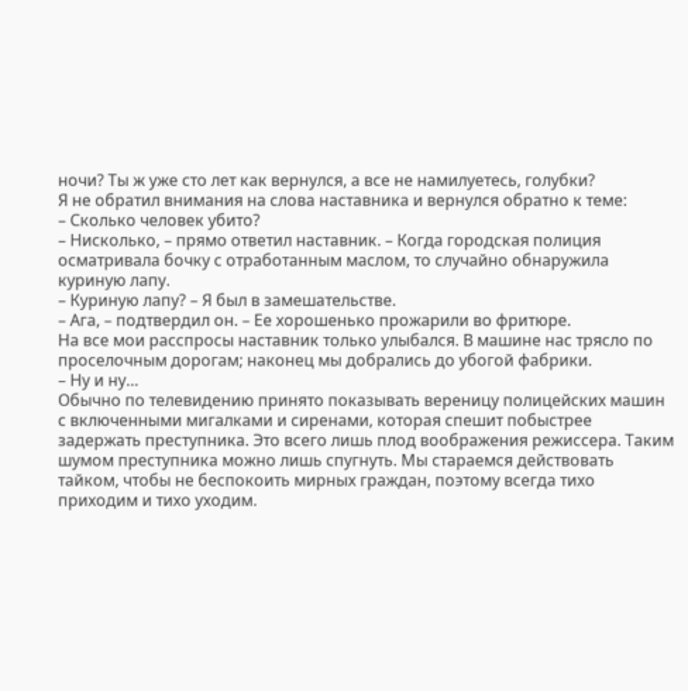ночи? Ты ж уже сто лет как вернулся, а все не намилуетесь, голубки?
Я не обратил внимания на слова наставника и вернулся обратно к теме:
– Сколько человек убито?
– Нисколько, – прямо ответил наставник. – Когда городская полиция осматривала бочку с отработанным маслом, то случайно обнаружила куриную лапу.
– Куриную лапу? – Я был в замешательстве.
– Ага, – подтвердил он. – Ее хорошенько прожарили во фритюре.
На все мои расспросы наставник только улыбался. В машине нас трясло по проселочным дорогам; наконец мы добрались до убогой фабрики.
– Ну и ну…
Обычно по телевидению принято показывать вереницу полицейских машин с включенными мигалками и сиренами, которая спешит побыстрее задержать преступника. Это всего лишь плод воображения режиссера. Таким шумом преступника можно лишь спугнуть. Мы стараемся действовать тайком, чтобы не беспокоить мирных граждан, поэтому всегда тихо приходим и тихо уходим.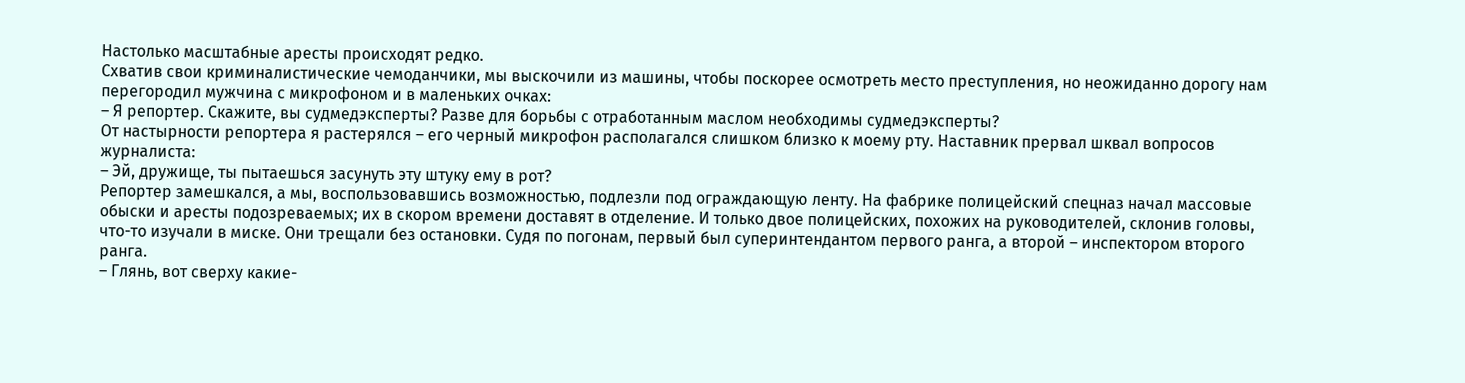Настолько масштабные аресты происходят редко.
Схватив свои криминалистические чемоданчики, мы выскочили из машины, чтобы поскорее осмотреть место преступления, но неожиданно дорогу нам перегородил мужчина с микрофоном и в маленьких очках:
– Я репортер. Скажите, вы судмедэксперты? Разве для борьбы с отработанным маслом необходимы судмедэксперты?
От настырности репортера я растерялся – его черный микрофон располагался слишком близко к моему рту. Наставник прервал шквал вопросов журналиста:
– Эй, дружище, ты пытаешься засунуть эту штуку ему в рот?
Репортер замешкался, а мы, воспользовавшись возможностью, подлезли под ограждающую ленту. На фабрике полицейский спецназ начал массовые обыски и аресты подозреваемых; их в скором времени доставят в отделение. И только двое полицейских, похожих на руководителей, склонив головы, что-то изучали в миске. Они трещали без остановки. Судя по погонам, первый был суперинтендантом первого ранга, а второй – инспектором второго ранга.
– Глянь, вот сверху какие-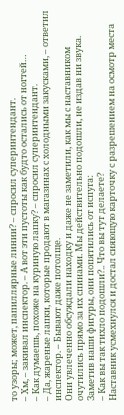то узоры; может, папиллярные линии? – спросил суперинтендант.
– Хм, – закивал инспектор. – А вот эти пустоты как будто остались от ногтей…
– Как думаешь, похоже на куриную лапку? – спросил суперинтендант.
– Да, жареные лапки, которые продают в магазинах с холодными закусками, – ответил инспектор. – Бывают даже потолще.
Они увлеченно обсуждали находку и даже не заметили, как мы с наставником очутились прямо за их спинами. Мы действительно подошли, не издав ни звука. Заметив наши фигуры, они попятились от испуга:
– Как вы так тихло подошли?.. Что вы тут делаете?
Наставник усмехнулся и достал сияющую карточку с разрешением на осмотр места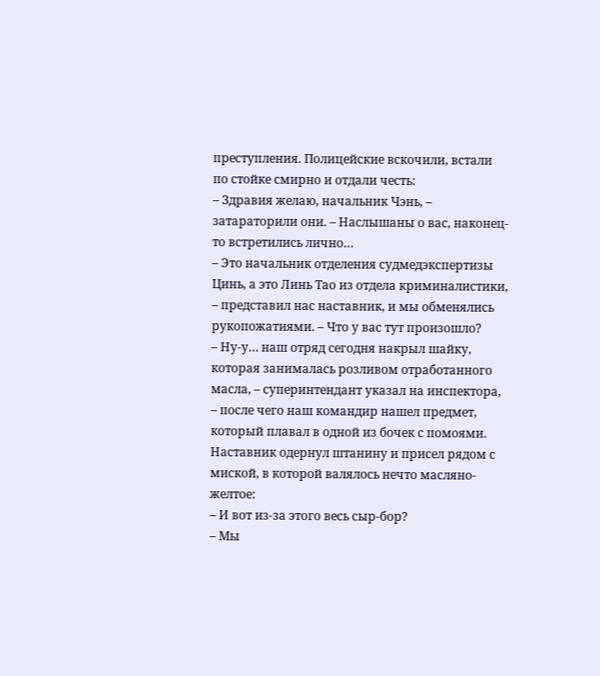преступления. Полицейские вскочили, встали по стойке смирно и отдали честь:
– Здравия желаю, начальник Чэнь, – затараторили они. – Наслышаны о вас, наконец-то встретились лично…
– Это начальник отделения судмедэкспертизы Цинь, а это Линь Тао из отдела криминалистики, – представил нас наставник, и мы обменялись рукопожатиями. – Что у вас тут произошло?
– Ну-у… наш отряд сегодня накрыл шайку, которая занималась розливом отработанного масла, – суперинтендант указал на инспектора, – после чего наш командир нашел предмет, который плавал в одной из бочек с помоями.
Наставник одернул штанину и присел рядом с миской, в которой валялось нечто масляно-желтое:
– И вот из-за этого весь сыр-бор?
– Мы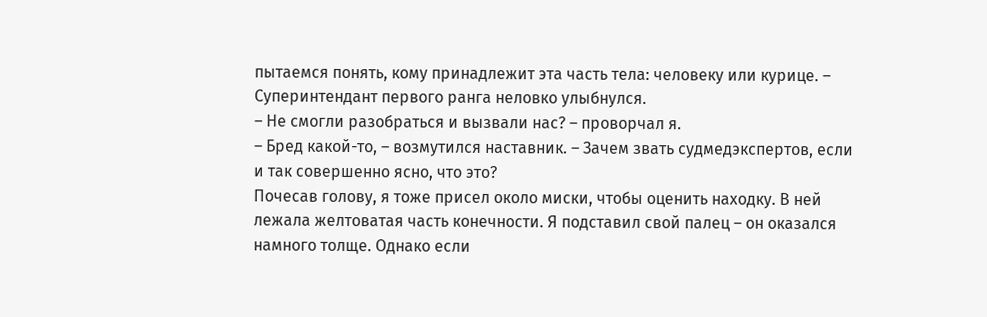пытаемся понять, кому принадлежит эта часть тела: человеку или курице. – Суперинтендант первого ранга неловко улыбнулся.
– Не смогли разобраться и вызвали нас? – проворчал я.
– Бред какой-то, – возмутился наставник. – Зачем звать судмедэкспертов, если и так совершенно ясно, что это?
Почесав голову, я тоже присел около миски, чтобы оценить находку. В ней лежала желтоватая часть конечности. Я подставил свой палец – он оказался намного толще. Однако если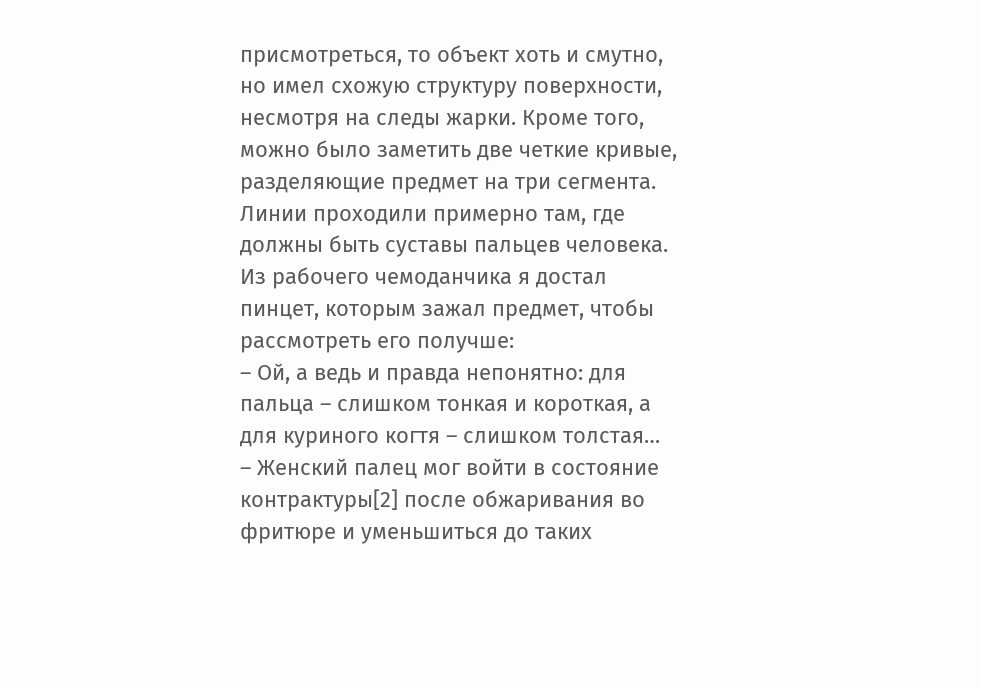присмотреться, то объект хоть и смутно, но имел схожую структуру поверхности, несмотря на следы жарки. Кроме того, можно было заметить две четкие кривые, разделяющие предмет на три сегмента. Линии проходили примерно там, где должны быть суставы пальцев человека.
Из рабочего чемоданчика я достал пинцет, которым зажал предмет, чтобы рассмотреть его получше:
– Ой, а ведь и правда непонятно: для пальца – слишком тонкая и короткая, а для куриного когтя – слишком толстая…
– Женский палец мог войти в состояние контрактуры[2] после обжаривания во фритюре и уменьшиться до таких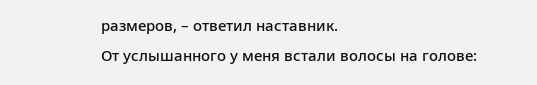размеров, – ответил наставник.
От услышанного у меня встали волосы на голове: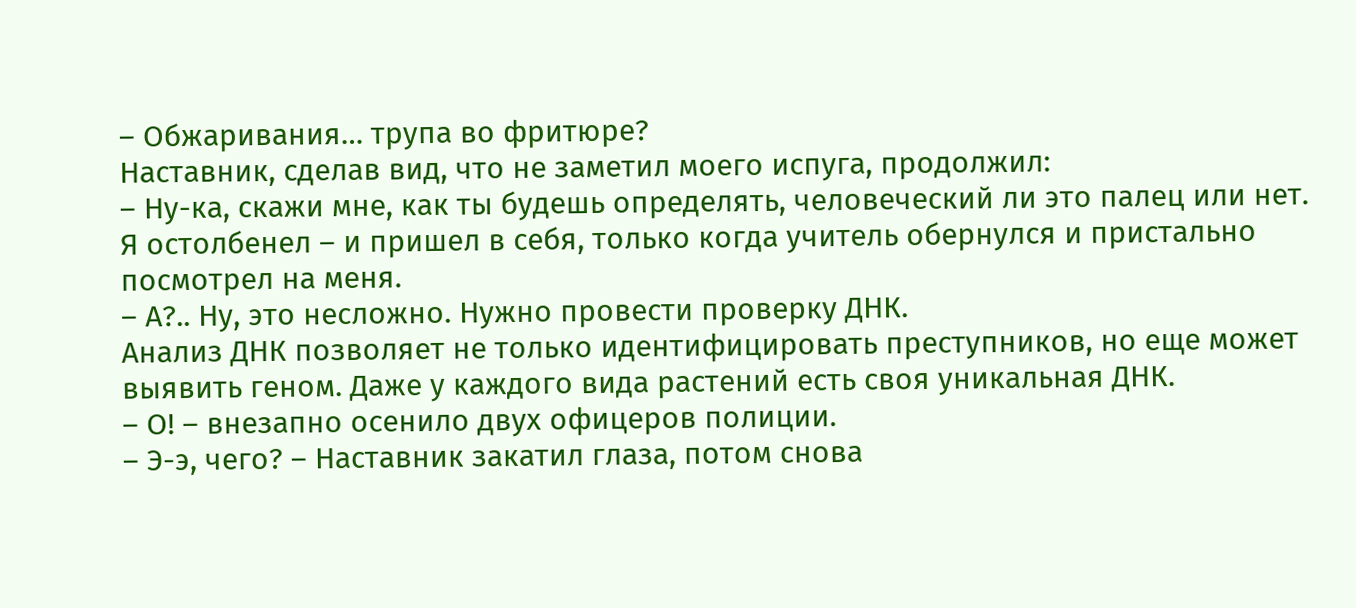– Обжаривания… трупа во фритюре?
Наставник, сделав вид, что не заметил моего испуга, продолжил:
– Ну-ка, скажи мне, как ты будешь определять, человеческий ли это палец или нет.
Я остолбенел – и пришел в себя, только когда учитель обернулся и пристально посмотрел на меня.
– А?.. Ну, это несложно. Нужно провести проверку ДНК.
Анализ ДНК позволяет не только идентифицировать преступников, но еще может выявить геном. Даже у каждого вида растений есть своя уникальная ДНК.
– О! – внезапно осенило двух офицеров полиции.
– Э-э, чего? – Наставник закатил глаза, потом снова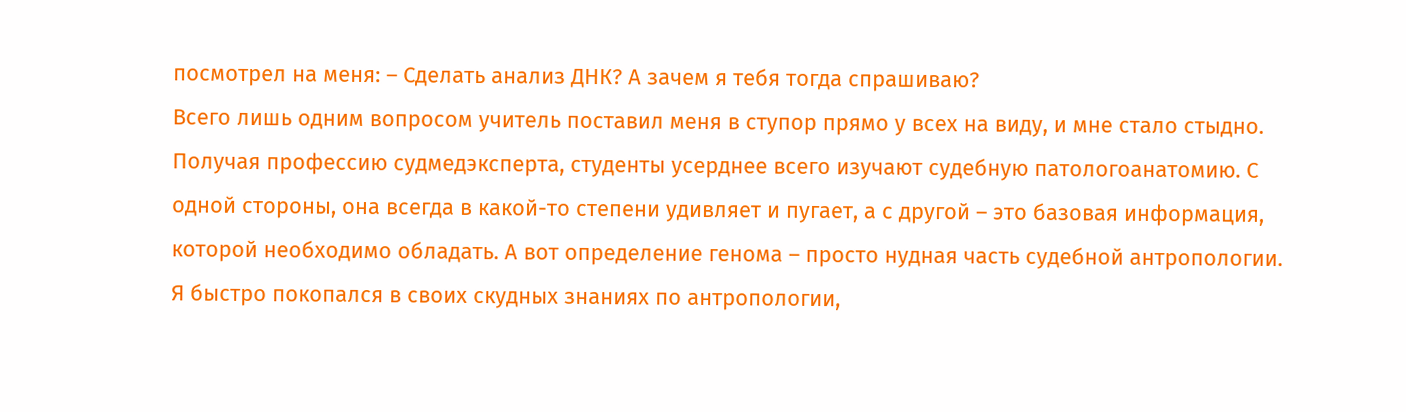посмотрел на меня: – Сделать анализ ДНК? А зачем я тебя тогда спрашиваю?
Всего лишь одним вопросом учитель поставил меня в ступор прямо у всех на виду, и мне стало стыдно. Получая профессию судмедэксперта, студенты усерднее всего изучают судебную патологоанатомию. С одной стороны, она всегда в какой-то степени удивляет и пугает, а с другой – это базовая информация, которой необходимо обладать. А вот определение генома – просто нудная часть судебной антропологии.
Я быстро покопался в своих скудных знаниях по антропологии,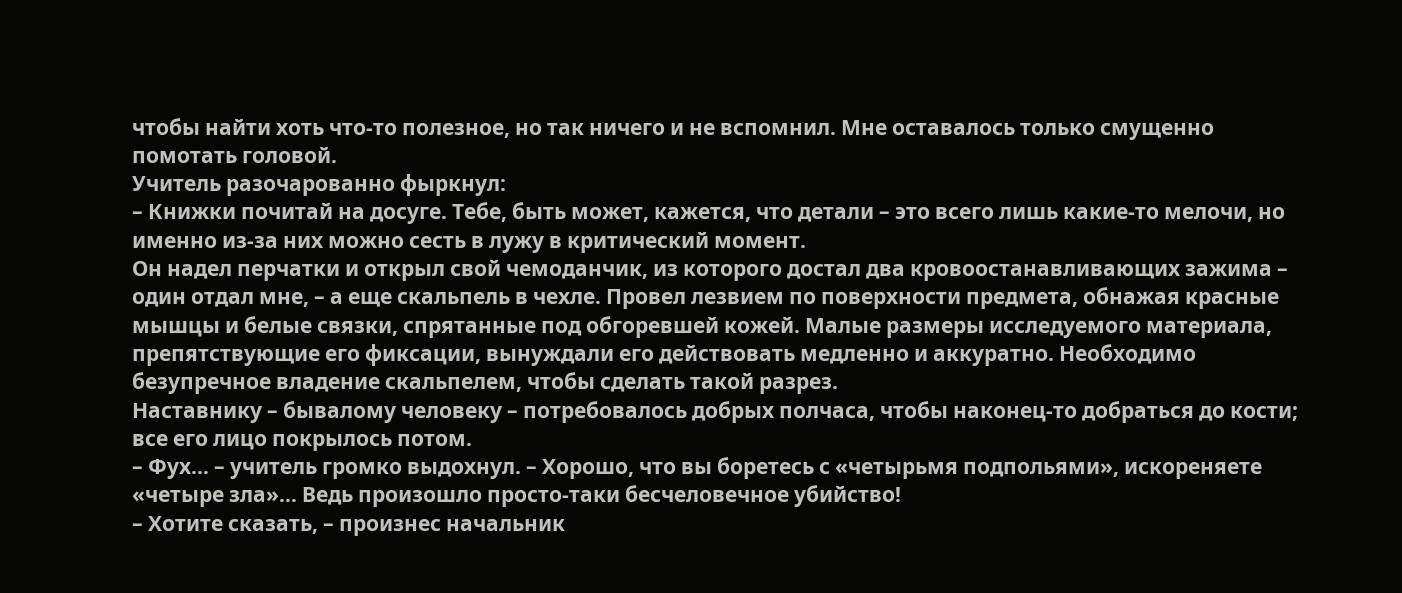чтобы найти хоть что-то полезное, но так ничего и не вспомнил. Мне оставалось только смущенно помотать головой.
Учитель разочарованно фыркнул:
– Книжки почитай на досуге. Тебе, быть может, кажется, что детали – это всего лишь какие-то мелочи, но именно из-за них можно сесть в лужу в критический момент.
Он надел перчатки и открыл свой чемоданчик, из которого достал два кровоостанавливающих зажима – один отдал мне, – а еще скальпель в чехле. Провел лезвием по поверхности предмета, обнажая красные мышцы и белые связки, спрятанные под обгоревшей кожей. Малые размеры исследуемого материала, препятствующие его фиксации, вынуждали его действовать медленно и аккуратно. Необходимо безупречное владение скальпелем, чтобы сделать такой разрез.
Наставнику – бывалому человеку – потребовалось добрых полчаса, чтобы наконец-то добраться до кости; все его лицо покрылось потом.
– Фух… – учитель громко выдохнул. – Хорошо, что вы боретесь с «четырьмя подпольями», искореняете «четыре зла»… Ведь произошло просто-таки бесчеловечное убийство!
– Хотите сказать, – произнес начальник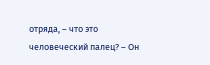отряда, – что это человеческий палец? – Он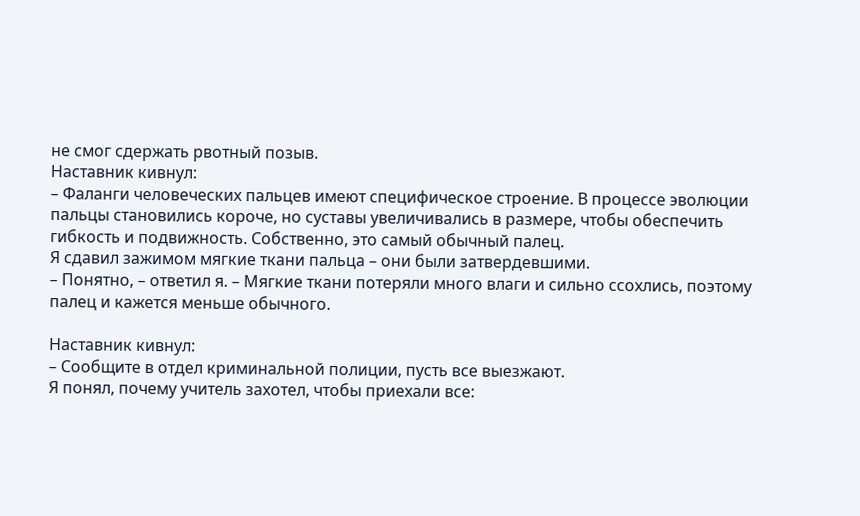не смог сдержать рвотный позыв.
Наставник кивнул:
– Фаланги человеческих пальцев имеют специфическое строение. В процессе эволюции пальцы становились короче, но суставы увеличивались в размере, чтобы обеспечить гибкость и подвижность. Собственно, это самый обычный палец.
Я сдавил зажимом мягкие ткани пальца – они были затвердевшими.
– Понятно, – ответил я. – Мягкие ткани потеряли много влаги и сильно ссохлись, поэтому палец и кажется меньше обычного.

Наставник кивнул:
– Сообщите в отдел криминальной полиции, пусть все выезжают.
Я понял, почему учитель захотел, чтобы приехали все: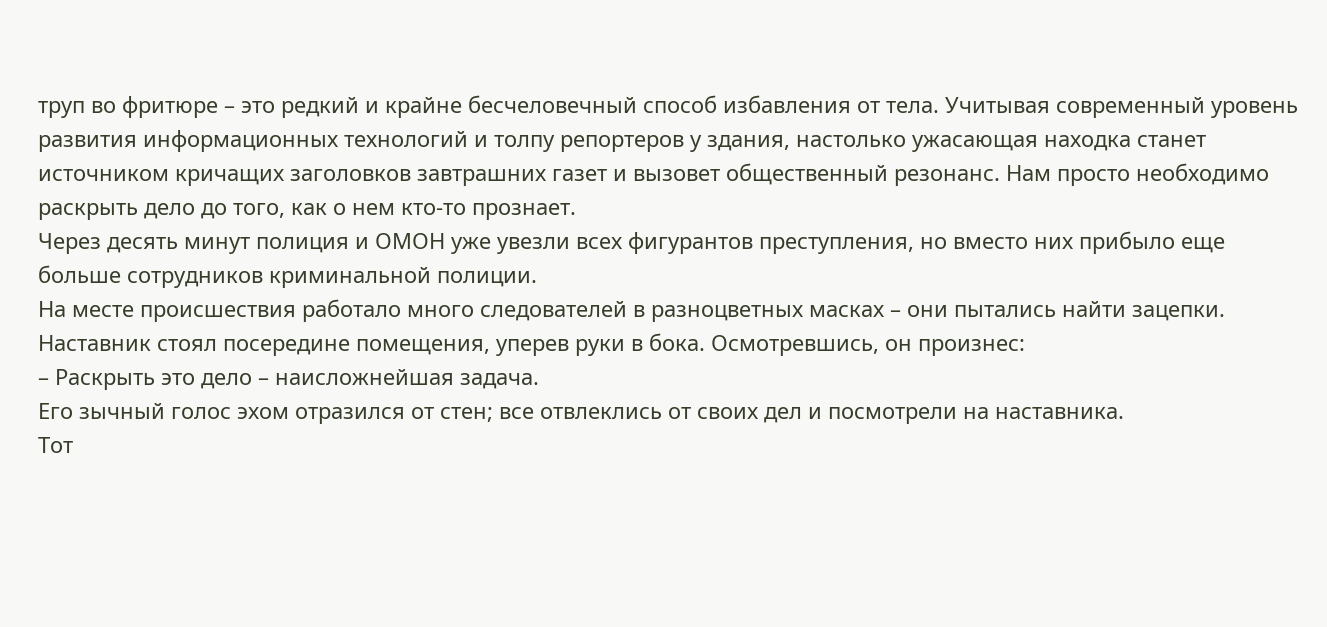труп во фритюре – это редкий и крайне бесчеловечный способ избавления от тела. Учитывая современный уровень развития информационных технологий и толпу репортеров у здания, настолько ужасающая находка станет источником кричащих заголовков завтрашних газет и вызовет общественный резонанс. Нам просто необходимо раскрыть дело до того, как о нем кто-то прознает.
Через десять минут полиция и ОМОН уже увезли всех фигурантов преступления, но вместо них прибыло еще больше сотрудников криминальной полиции.
На месте происшествия работало много следователей в разноцветных масках – они пытались найти зацепки. Наставник стоял посередине помещения, уперев руки в бока. Осмотревшись, он произнес:
– Раскрыть это дело – наисложнейшая задача.
Его зычный голос эхом отразился от стен; все отвлеклись от своих дел и посмотрели на наставника.
Тот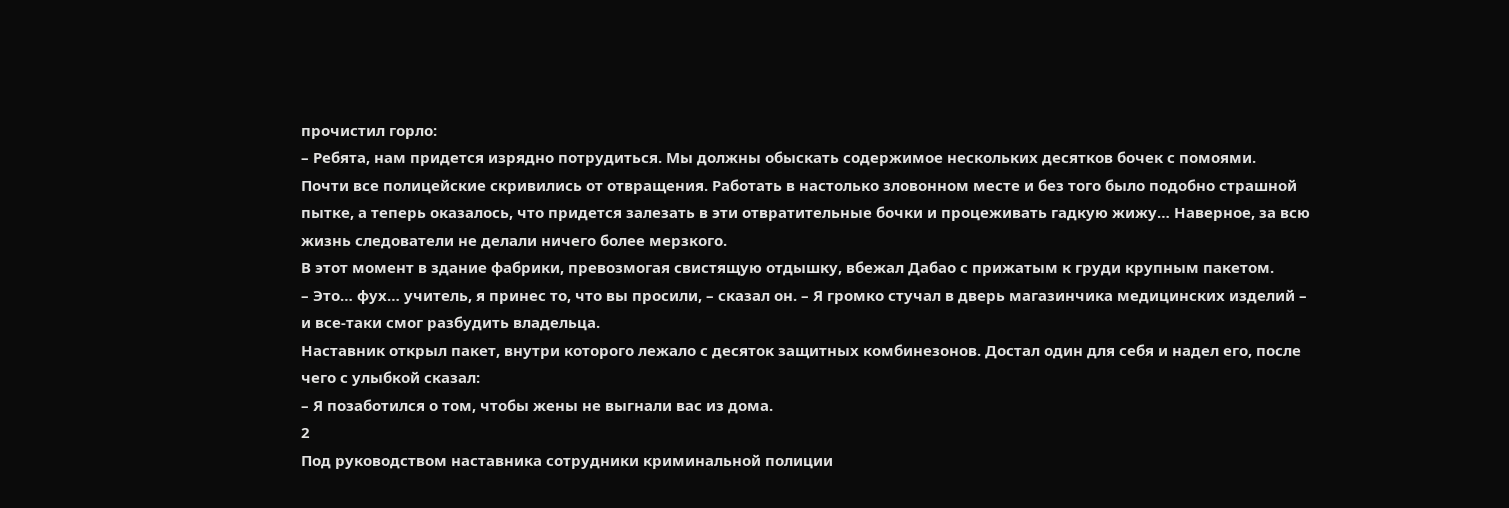прочистил горло:
– Ребята, нам придется изрядно потрудиться. Мы должны обыскать содержимое нескольких десятков бочек с помоями.
Почти все полицейские скривились от отвращения. Работать в настолько зловонном месте и без того было подобно страшной пытке, а теперь оказалось, что придется залезать в эти отвратительные бочки и процеживать гадкую жижу… Наверное, за всю жизнь следователи не делали ничего более мерзкого.
В этот момент в здание фабрики, превозмогая свистящую отдышку, вбежал Дабао с прижатым к груди крупным пакетом.
– Это… фух… учитель, я принес то, что вы просили, – сказал он. – Я громко стучал в дверь магазинчика медицинских изделий – и все-таки смог разбудить владельца.
Наставник открыл пакет, внутри которого лежало с десяток защитных комбинезонов. Достал один для себя и надел его, после чего с улыбкой сказал:
– Я позаботился о том, чтобы жены не выгнали вас из дома.
2
Под руководством наставника сотрудники криминальной полиции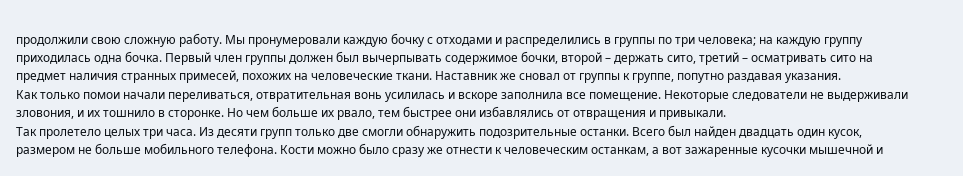продолжили свою сложную работу. Мы пронумеровали каждую бочку с отходами и распределились в группы по три человека; на каждую группу приходилась одна бочка. Первый член группы должен был вычерпывать содержимое бочки, второй – держать сито, третий – осматривать сито на предмет наличия странных примесей, похожих на человеческие ткани. Наставник же сновал от группы к группе, попутно раздавая указания.
Как только помои начали переливаться, отвратительная вонь усилилась и вскоре заполнила все помещение. Некоторые следователи не выдерживали зловония, и их тошнило в сторонке. Но чем больше их рвало, тем быстрее они избавлялись от отвращения и привыкали.
Так пролетело целых три часа. Из десяти групп только две смогли обнаружить подозрительные останки. Всего был найден двадцать один кусок, размером не больше мобильного телефона. Кости можно было сразу же отнести к человеческим останкам, а вот зажаренные кусочки мышечной и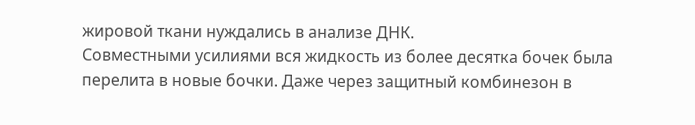жировой ткани нуждались в анализе ДНК.
Совместными усилиями вся жидкость из более десятка бочек была перелита в новые бочки. Даже через защитный комбинезон в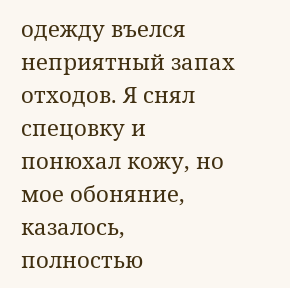одежду въелся неприятный запах отходов. Я снял спецовку и понюхал кожу, но мое обоняние, казалось, полностью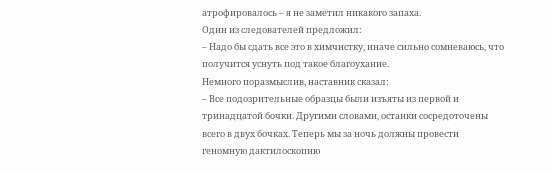атрофировалось – я не заметил никакого запаха.
Один из следователей предложил:
– Надо бы сдать все это в химчистку, иначе сильно сомневаюсь, что получится уснуть под такое благоухание.
Немного поразмыслив, наставник сказал:
– Все подозрительные образцы были изъяты из первой и тринадцатой бочки. Другими словами, останки сосредоточены всего в двух бочках. Теперь мы за ночь должны провести геномную дактилоскопию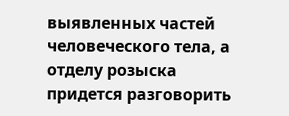выявленных частей человеческого тела, а отделу розыска придется разговорить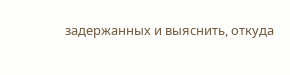задержанных и выяснить, откуда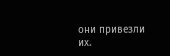они привезли их.